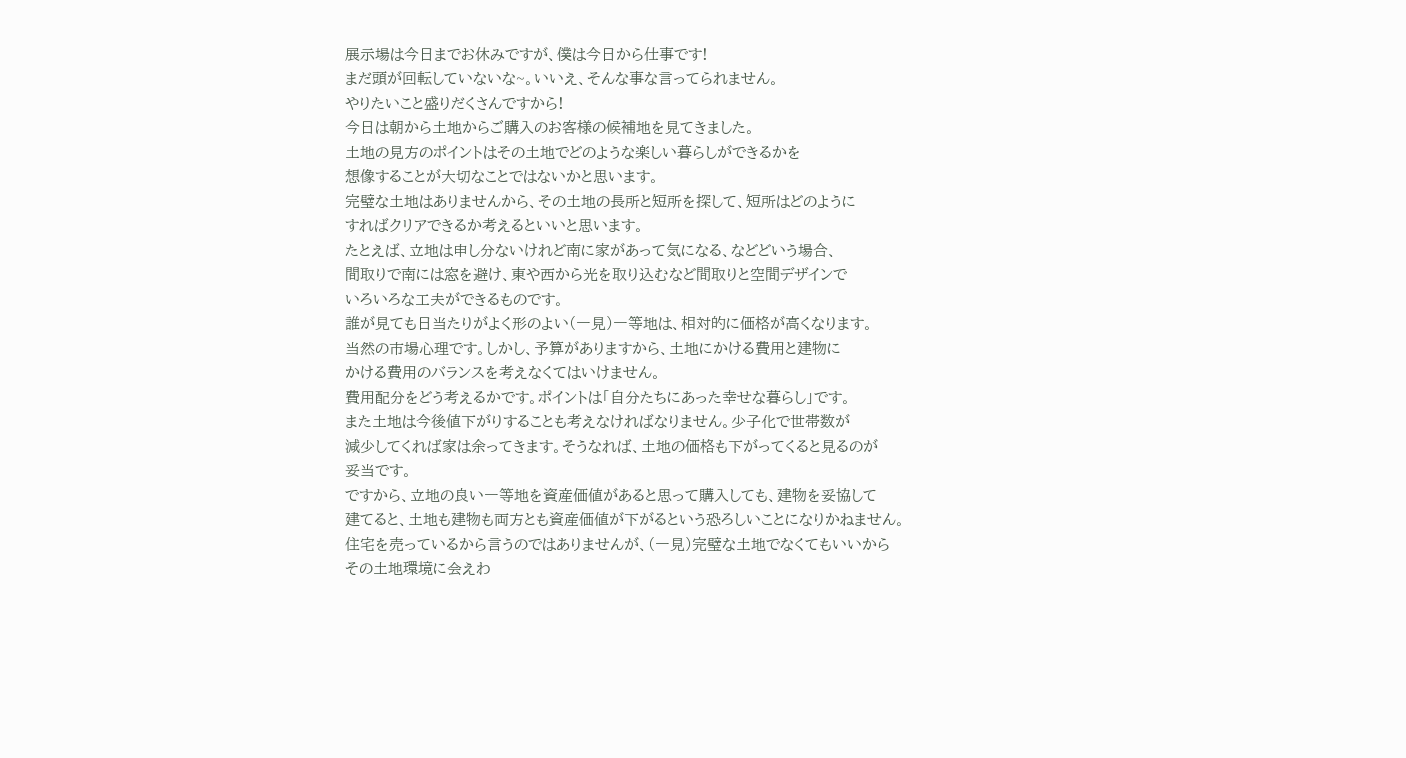展示場は今日までお休みですが、僕は今日から仕事です!
まだ頭が回転していないな~。いいえ、そんな事な言ってられません。
やりたいこと盛りだくさんですから!
今日は朝から土地からご購入のお客様の候補地を見てきました。
土地の見方のポイントはその土地でどのような楽しい暮らしができるかを
想像することが大切なことではないかと思います。
完璧な土地はありませんから、その土地の長所と短所を探して、短所はどのように
すればクリアできるか考えるといいと思います。
たとえば、立地は申し分ないけれど南に家があって気になる、などどいう場合、
間取りで南には窓を避け、東や西から光を取り込むなど間取りと空間デザインで
いろいろな工夫ができるものです。
誰が見ても日当たりがよく形のよい(一見)一等地は、相対的に価格が高くなります。
当然の市場心理です。しかし、予算がありますから、土地にかける費用と建物に
かける費用のバランスを考えなくてはいけません。
費用配分をどう考えるかです。ポイントは「自分たちにあった幸せな暮らし」です。
また土地は今後値下がりすることも考えなければなりません。少子化で世帯数が
減少してくれば家は余ってきます。そうなれば、土地の価格も下がってくると見るのが
妥当です。
ですから、立地の良い一等地を資産価値があると思って購入しても、建物を妥協して
建てると、土地も建物も両方とも資産価値が下がるという恐ろしいことになりかねません。
住宅を売っているから言うのではありませんが、(一見)完璧な土地でなくてもいいから
その土地環境に会えわ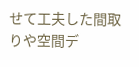せて工夫した間取りや空間デ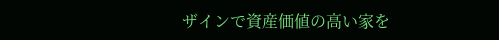ザインで資産価値の高い家を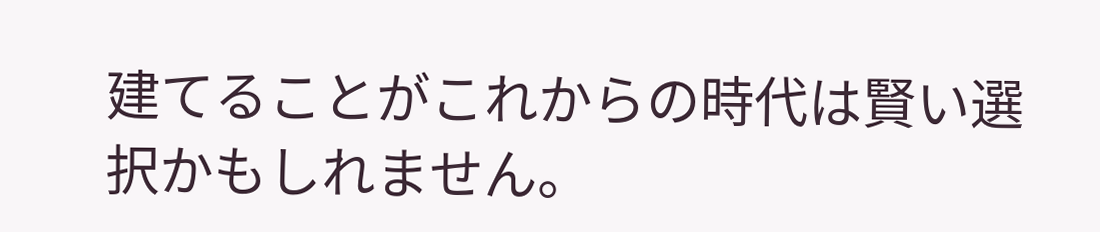建てることがこれからの時代は賢い選択かもしれません。